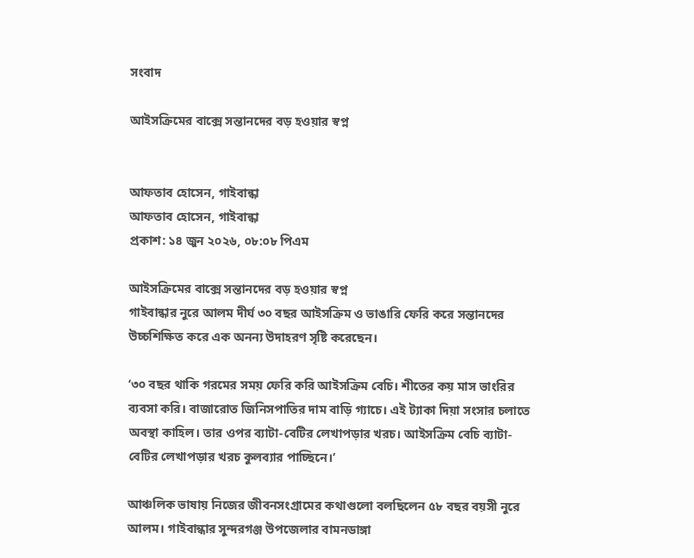সংবাদ

আইসক্রিমের বাক্সে সন্তানদের বড় হওয়ার স্বপ্ন


আফতাব হোসেন, গাইবান্ধা
আফতাব হোসেন, গাইবান্ধা
প্রকাশ: ১৪ জুন ২০২৬, ০৮:০৮ পিএম

আইসক্রিমের বাক্সে সন্তানদের বড় হওয়ার স্বপ্ন
গাইবান্ধার নুরে আলম দীর্ঘ ৩০ বছর আইসক্রিম ও ভাঙারি ফেরি করে সন্তানদের উচ্চশিক্ষিত করে এক অনন্য উদাহরণ সৃষ্টি করেছেন।

‘৩০ বছর থাকি গরমের সময় ফেরি করি আইসক্রিম বেচি। শীতের কয় মাস ভাংরির ব্যবসা করি। বাজারোত জিনিসপাতির দাম বাড়ি গ্যাচে। এই ট্যাকা দিয়া সংসার চলাতে অবস্থা কাহিল। তার ওপর ব্যাটা-বেটির লেখাপড়ার খরচ। আইসক্রিম বেচি ব্যাটা-বেটির লেখাপড়ার খরচ কুলব্যার পাচ্ছিনে।’

আঞ্চলিক ভাষায় নিজের জীবনসংগ্রামের কথাগুলো বলছিলেন ৫৮ বছর বয়সী নুরে আলম। গাইবান্ধার সুন্দরগঞ্জ উপজেলার বামনডাঙ্গা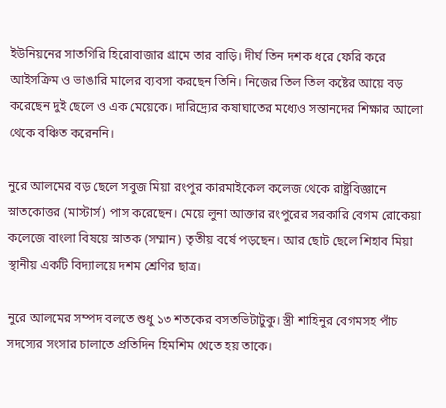ইউনিয়নের সাতগিরি হিরোবাজার গ্রামে তার বাড়ি। দীর্ঘ তিন দশক ধরে ফেরি করে আইসক্রিম ও ভাঙারি মালের ব্যবসা করছেন তিনি। নিজের তিল তিল কষ্টের আয়ে বড় করেছেন দুই ছেলে ও এক মেয়েকে। দারিদ্র্যের কষাঘাতের মধ্যেও সন্তানদের শিক্ষার আলো থেকে বঞ্চিত করেননি।

নুরে আলমের বড় ছেলে সবুজ মিয়া রংপুর কারমাইকেল কলেজ থেকে রাষ্ট্রবিজ্ঞানে স্নাতকোত্তর (মাস্টার্স) পাস করেছেন। মেয়ে লুনা আক্তার রংপুরের সরকারি বেগম রোকেয়া কলেজে বাংলা বিষয়ে স্নাতক (সম্মান) তৃতীয় বর্ষে পড়ছেন। আর ছোট ছেলে শিহাব মিয়া স্থানীয় একটি বিদ্যালয়ে দশম শ্রেণির ছাত্র।

নুরে আলমের সম্পদ বলতে শুধু ১৩ শতকের বসতভিটাটুকু। স্ত্রী শাহিনুর বেগমসহ পাঁচ সদস্যের সংসার চালাতে প্রতিদিন হিমশিম খেতে হয় তাকে।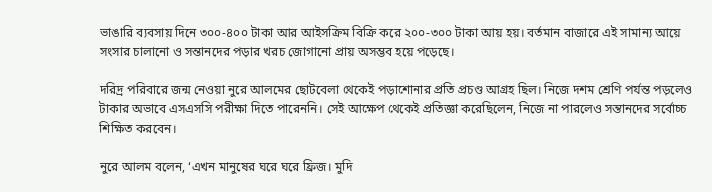ভাঙারি ব্যবসায় দিনে ৩০০-৪০০ টাকা আর আইসক্রিম বিক্রি করে ২০০-৩০০ টাকা আয় হয়। বর্তমান বাজারে এই সামান্য আয়ে সংসার চালানো ও সন্তানদের পড়ার খরচ জোগানো প্রায় অসম্ভব হয়ে পড়েছে।

দরিদ্র পরিবারে জন্ম নেওয়া নুরে আলমের ছোটবেলা থেকেই পড়াশোনার প্রতি প্রচণ্ড আগ্রহ ছিল। নিজে দশম শ্রেণি পর্যন্ত পড়লেও টাকার অভাবে এসএসসি পরীক্ষা দিতে পারেননি। সেই আক্ষেপ থেকেই প্রতিজ্ঞা করেছিলেন, নিজে না পারলেও সন্তানদের সর্বোচ্চ শিক্ষিত করবেন।

নুরে আলম বলেন, ‘এখন মানুষের ঘরে ঘরে ফ্রিজ। মুদি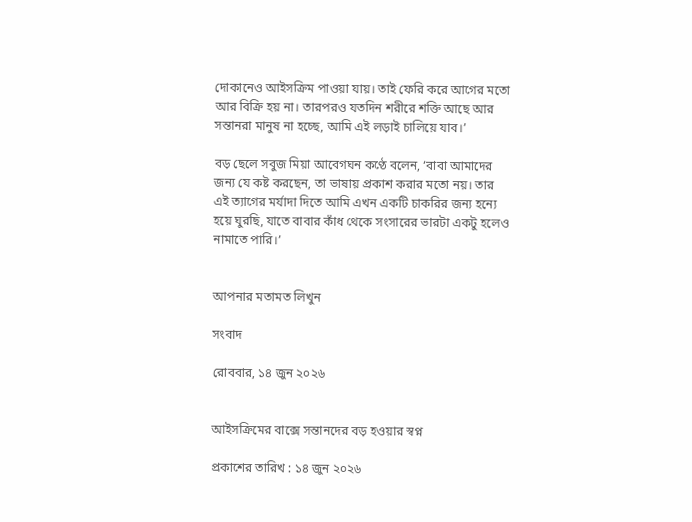দোকানেও আইসক্রিম পাওয়া যায়। তাই ফেরি করে আগের মতো আর বিক্রি হয় না। তারপরও যতদিন শরীরে শক্তি আছে আর সন্তানরা মানুষ না হচ্ছে, আমি এই লড়াই চালিয়ে যাব।’

বড় ছেলে সবুজ মিয়া আবেগঘন কণ্ঠে বলেন, ‘বাবা আমাদের জন্য যে কষ্ট করছেন, তা ভাষায় প্রকাশ করার মতো নয়। তার এই ত্যাগের মর্যাদা দিতে আমি এখন একটি চাকরির জন্য হন্যে হয়ে ঘুরছি, যাতে বাবার কাঁধ থেকে সংসারের ভারটা একটু হলেও নামাতে পারি।’


আপনার মতামত লিখুন

সংবাদ

রোববার, ১৪ জুন ২০২৬


আইসক্রিমের বাক্সে সন্তানদের বড় হওয়ার স্বপ্ন

প্রকাশের তারিখ : ১৪ জুন ২০২৬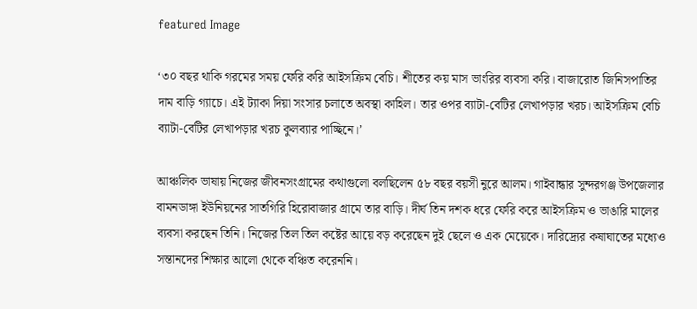featured Image

‘৩০ বছর থাকি গরমের সময় ফেরি করি আইসক্রিম বেচি। শীতের কয় মাস ভাংরির ব্যবসা করি। বাজারোত জিনিসপাতির দাম বাড়ি গ্যাচে। এই ট্যাকা দিয়া সংসার চলাতে অবস্থা কাহিল। তার ওপর ব্যাটা-বেটির লেখাপড়ার খরচ। আইসক্রিম বেচি ব্যাটা-বেটির লেখাপড়ার খরচ কুলব্যার পাচ্ছিনে।’

আঞ্চলিক ভাষায় নিজের জীবনসংগ্রামের কথাগুলো বলছিলেন ৫৮ বছর বয়সী নুরে আলম। গাইবান্ধার সুন্দরগঞ্জ উপজেলার বামনডাঙ্গা ইউনিয়নের সাতগিরি হিরোবাজার গ্রামে তার বাড়ি। দীর্ঘ তিন দশক ধরে ফেরি করে আইসক্রিম ও ভাঙারি মালের ব্যবসা করছেন তিনি। নিজের তিল তিল কষ্টের আয়ে বড় করেছেন দুই ছেলে ও এক মেয়েকে। দারিদ্র্যের কষাঘাতের মধ্যেও সন্তানদের শিক্ষার আলো থেকে বঞ্চিত করেননি।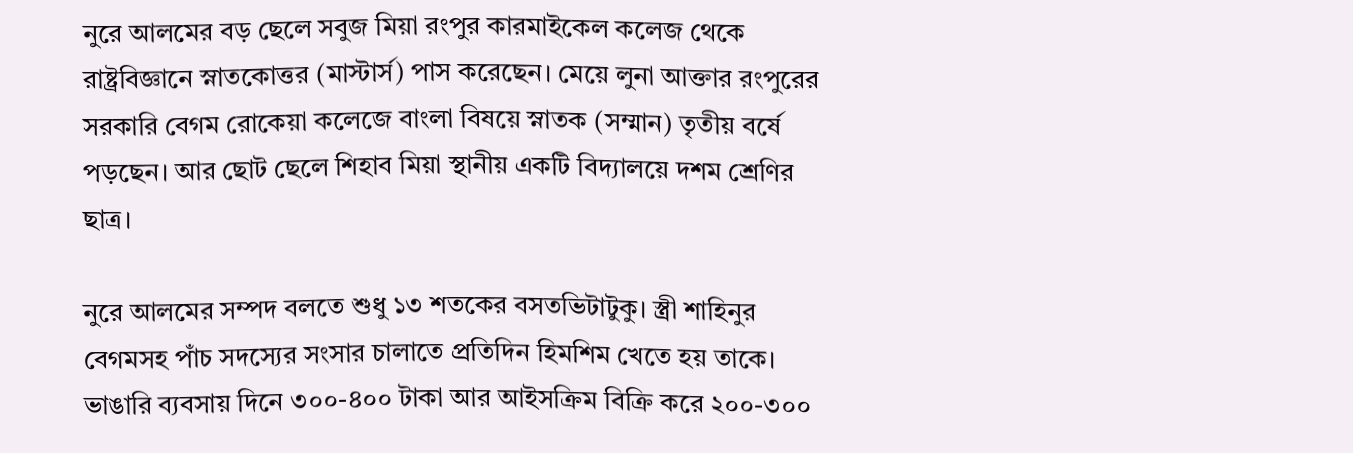নুরে আলমের বড় ছেলে সবুজ মিয়া রংপুর কারমাইকেল কলেজ থেকে রাষ্ট্রবিজ্ঞানে স্নাতকোত্তর (মাস্টার্স) পাস করেছেন। মেয়ে লুনা আক্তার রংপুরের সরকারি বেগম রোকেয়া কলেজে বাংলা বিষয়ে স্নাতক (সম্মান) তৃতীয় বর্ষে পড়ছেন। আর ছোট ছেলে শিহাব মিয়া স্থানীয় একটি বিদ্যালয়ে দশম শ্রেণির ছাত্র।

নুরে আলমের সম্পদ বলতে শুধু ১৩ শতকের বসতভিটাটুকু। স্ত্রী শাহিনুর বেগমসহ পাঁচ সদস্যের সংসার চালাতে প্রতিদিন হিমশিম খেতে হয় তাকে। ভাঙারি ব্যবসায় দিনে ৩০০-৪০০ টাকা আর আইসক্রিম বিক্রি করে ২০০-৩০০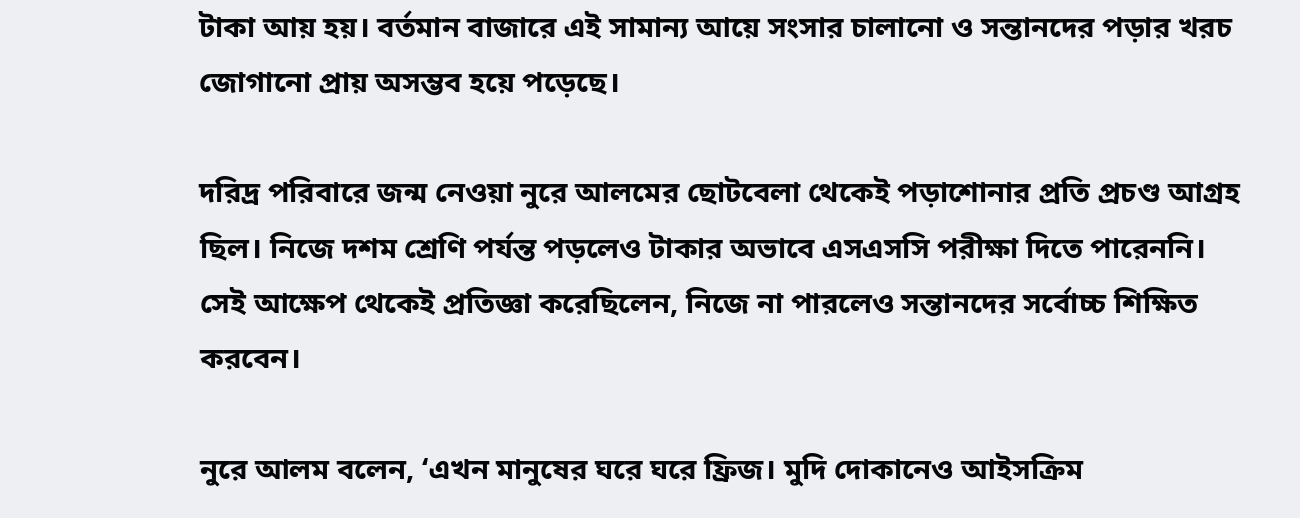টাকা আয় হয়। বর্তমান বাজারে এই সামান্য আয়ে সংসার চালানো ও সন্তানদের পড়ার খরচ জোগানো প্রায় অসম্ভব হয়ে পড়েছে।

দরিদ্র পরিবারে জন্ম নেওয়া নুরে আলমের ছোটবেলা থেকেই পড়াশোনার প্রতি প্রচণ্ড আগ্রহ ছিল। নিজে দশম শ্রেণি পর্যন্ত পড়লেও টাকার অভাবে এসএসসি পরীক্ষা দিতে পারেননি। সেই আক্ষেপ থেকেই প্রতিজ্ঞা করেছিলেন, নিজে না পারলেও সন্তানদের সর্বোচ্চ শিক্ষিত করবেন।

নুরে আলম বলেন, ‘এখন মানুষের ঘরে ঘরে ফ্রিজ। মুদি দোকানেও আইসক্রিম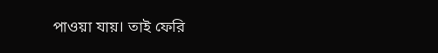পাওয়া যায়। তাই ফেরি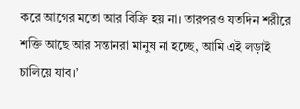করে আগের মতো আর বিক্রি হয় না। তারপরও যতদিন শরীরে শক্তি আছে আর সন্তানরা মানুষ না হচ্ছে, আমি এই লড়াই চালিয়ে যাব।’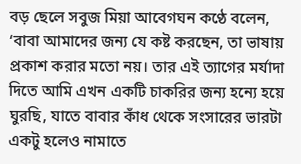বড় ছেলে সবুজ মিয়া আবেগঘন কণ্ঠে বলেন, ‘বাবা আমাদের জন্য যে কষ্ট করছেন, তা ভাষায় প্রকাশ করার মতো নয়। তার এই ত্যাগের মর্যাদা দিতে আমি এখন একটি চাকরির জন্য হন্যে হয়ে ঘুরছি, যাতে বাবার কাঁধ থেকে সংসারের ভারটা একটু হলেও নামাতে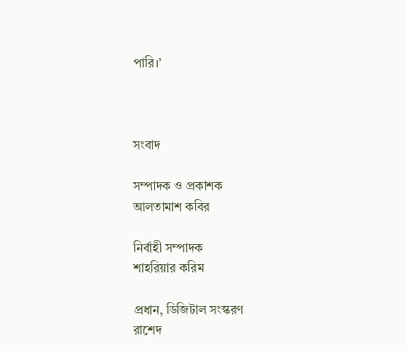পারি।’



সংবাদ

সম্পাদক ও প্রকাশক
আলতামাশ কবির

নির্বাহী সম্পাদক
শাহরিয়ার করিম

প্রধান, ডিজিটাল সংস্করণ
রাশেদ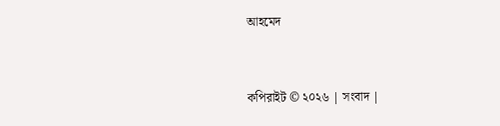আহমেদ


কপিরাইট © ২০২৬ | সংবাদ |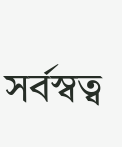সর্বস্বত্ব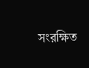সংরক্ষিত